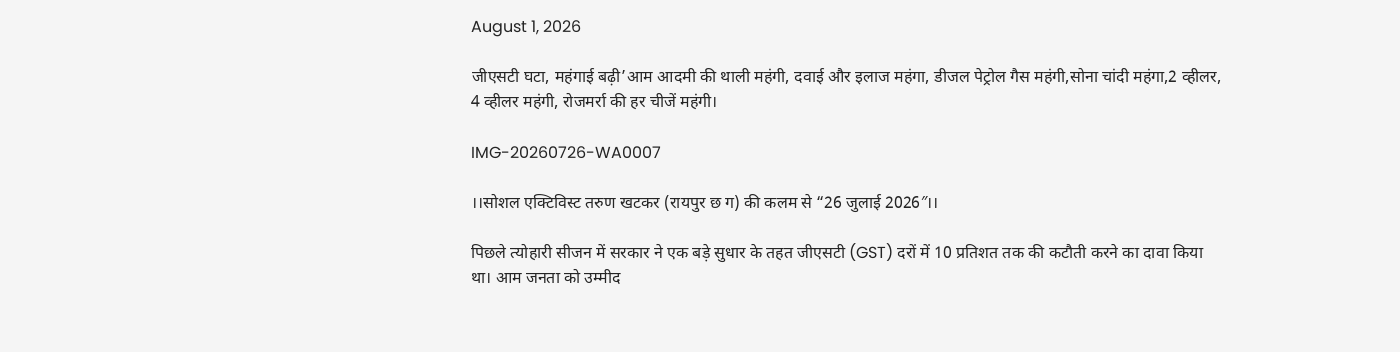August 1, 2026

जीएसटी घटा, महंगाई बढ़ी’आम आदमी की थाली महंगी, दवाई और इलाज महंगा, डीजल पेट्रोल गैस महंगी,सोना चांदी महंगा,2 व्हीलर, 4 व्हीलर महंगी, रोजमर्रा की हर चीजें महंगी।

IMG-20260726-WA0007

।।सोशल एक्टिविस्ट तरुण खटकर (रायपुर छ ग) की कलम से “26 जुलाई 2026″।।

पिछले त्योहारी सीजन में सरकार ने एक बड़े सुधार के तहत जीएसटी (GST) दरों में 10 प्रतिशत तक की कटौती करने का दावा किया था। आम जनता को उम्मीद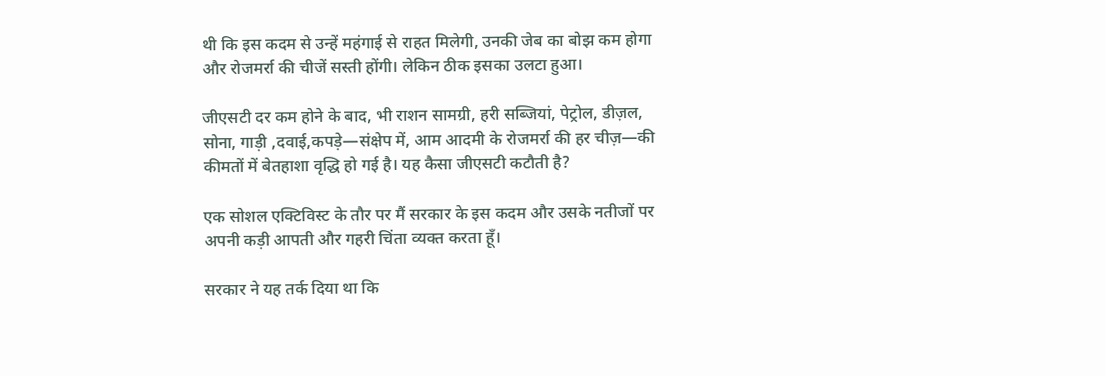थी कि इस कदम से उन्हें महंगाई से राहत मिलेगी, उनकी जेब का बोझ कम होगा और रोजमर्रा की चीजें सस्ती होंगी। लेकिन ठीक इसका उलटा हुआ।

जीएसटी दर कम होने के बाद, भी राशन सामग्री, हरी सब्जियां, पेट्रोल, डीज़ल, सोना, गाड़ी ,दवाई,कपड़े—संक्षेप में, आम आदमी के रोजमर्रा की हर चीज़—की कीमतों में बेतहाशा वृद्धि हो गई है। यह कैसा जीएसटी कटौती है?

एक सोशल एक्टिविस्ट के तौर पर मैं सरकार के इस कदम और उसके नतीजों पर अपनी कड़ी आपती और गहरी चिंता व्यक्त करता हूँ।

सरकार ने यह तर्क दिया था कि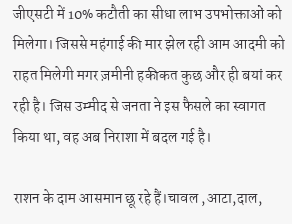जीएसटी में 10% कटौती का सीधा लाभ उपभोक्ताओं को मिलेगा। जिससे महंगाई की मार झेल रही आम आदमी को राहत मिलेगी मगर ज़मीनी हकीकत कुछ और ही बयां कर रही है। जिस उम्मीद से जनता ने इस फैसले का स्वागत किया था, वह अब निराशा में बदल गई है।

राशन के दाम आसमान छू रहे हैं।चावल ,आटा,दाल,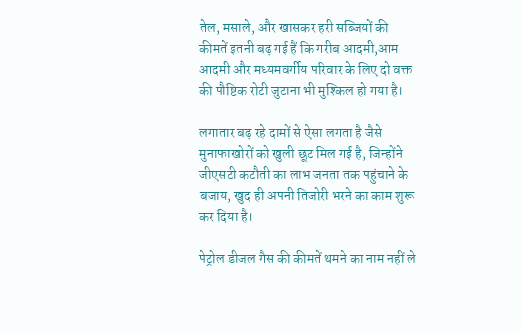तेल, मसाले, और खासकर हरी सब्जियों की कीमतें इतनी बढ़ गई हैं कि गरीब आदमी,आम आदमी और मध्यमवर्गीय परिवार के लिए दो वक्त की पौष्टिक रोटी जुटाना भी मुश्किल हो गया है।

लगातार बढ़ रहे दामों से ऐसा लगता है जैसे मुनाफाखोरों को खुली छूट मिल गई है, जिन्होंने जीएसटी कटौती का लाभ जनता तक पहुंचाने के बजाय, खुद ही अपनी तिजोरी भरने का काम शुरू कर दिया है।

पेट्रोल डीजल गैस की कीमतें थमने का नाम नहीं ले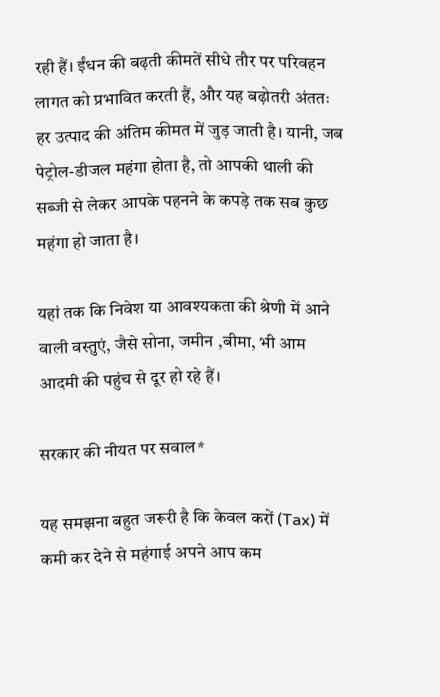रही हैं। ईंधन की बढ़ती कीमतें सीधे तौर पर परिवहन लागत को प्रभावित करती हैं, और यह बढ़ोतरी अंततः हर उत्पाद की अंतिम कीमत में जुड़ जाती है। यानी, जब पेट्रोल-डीजल महंगा होता है, तो आपकी थाली की सब्जी से लेकर आपके पहनने के कपड़े तक सब कुछ महंगा हो जाता है।

यहां तक कि निवेश या आवश्यकता की श्रेणी में आने वाली वस्तुएं, जैसे सोना, जमीन ,बीमा, भी आम आदमी की पहुंच से दूर हो रहे हैं।

सरकार की नीयत पर सवाल*

यह समझना बहुत जरूरी है कि केवल करों (Tax) में कमी कर देने से महंगाई अपने आप कम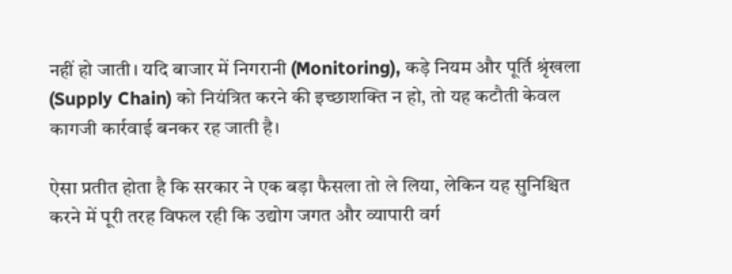नहीं हो जाती। यदि बाजार में निगरानी (Monitoring), कड़े नियम और पूर्ति श्रृंखला (Supply Chain) को नियंत्रित करने की इच्छाशक्ति न हो, तो यह कटौती केवल कागजी कार्रवाई बनकर रह जाती है।

ऐसा प्रतीत होता है कि सरकार ने एक बड़ा फैसला तो ले लिया, लेकिन यह सुनिश्चित करने में पूरी तरह विफल रही कि उद्योग जगत और व्यापारी वर्ग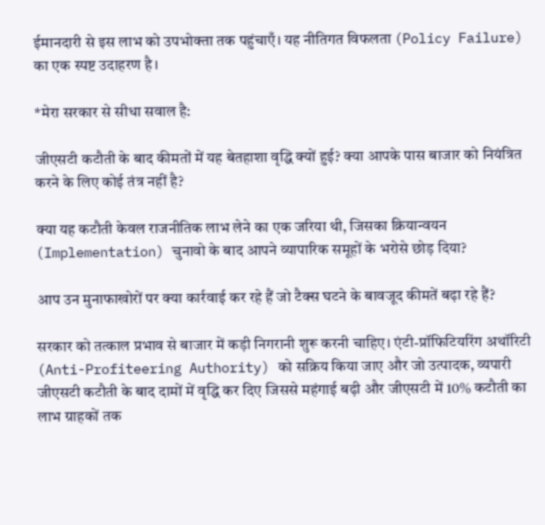ईमानदारी से इस लाभ को उपभोक्ता तक पहुंचाएँ। यह नीतिगत विफलता (Policy Failure) का एक स्पष्ट उदाहरण है।

*मेरा सरकार से सीधा सवाल है:

जीएसटी कटौती के बाद कीमतों में यह बेतहाशा वृद्धि क्यों हुई? क्या आपके पास बाजार को नियंत्रित करने के लिए कोई तंत्र नहीं है?

क्या यह कटौती केवल राजनीतिक लाभ लेने का एक जरिया थी, जिसका क्रियान्वयन (Implementation) चुनावो के बाद आपने व्यापारिक समूहों के भरोसे छोड़ दिया?

आप उन मुनाफाखोरों पर क्या कार्रवाई कर रहे हैं जो टैक्स घटने के बावजूद कीमतें बढ़ा रहे हैं?

सरकार को तत्काल प्रभाव से बाजार में कड़ी निगरानी शुरू करनी चाहिए। एंटी-प्रॉफिटियरिंग अथॉरिटी (Anti-Profiteering Authority) को सक्रिय किया जाए और जो उत्पादक, व्यपारी जीएसटी कटौती के बाद दामों में वृद्धि कर दिए जिससे महंगाई बढ़ी और जीएसटी में 10% कटौती का लाभ ग्राहकों तक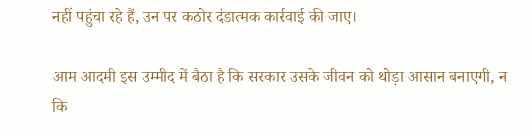नहीं पहुंचा रहे हैं, उन पर कठोर दंडात्मक कार्रवाई की जाए।

आम आदमी इस उम्मीद में बैठा है कि सरकार उसके जीवन को थोड़ा आसान बनाएगी, न कि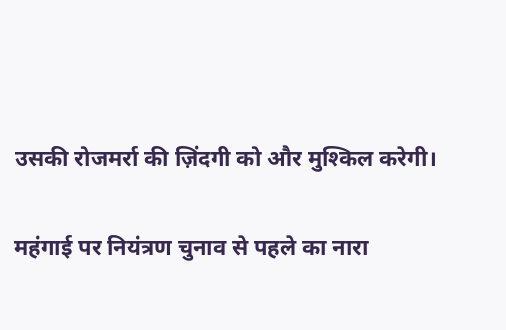उसकी रोजमर्रा की ज़िंदगी को और मुश्किल करेगी।

महंगाई पर नियंत्रण चुनाव से पहले का नारा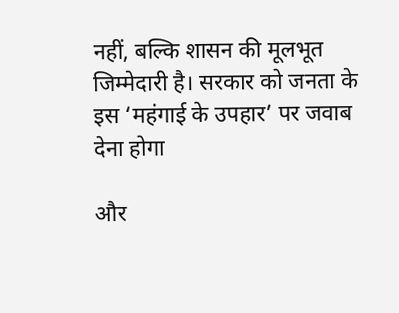नहीं, बल्कि शासन की मूलभूत जिम्मेदारी है। सरकार को जनता के इस ‘महंगाई के उपहार’ पर जवाब देना होगा

और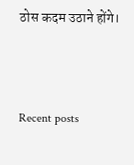ठोस कदम उठाने होंगे।



Recent posts